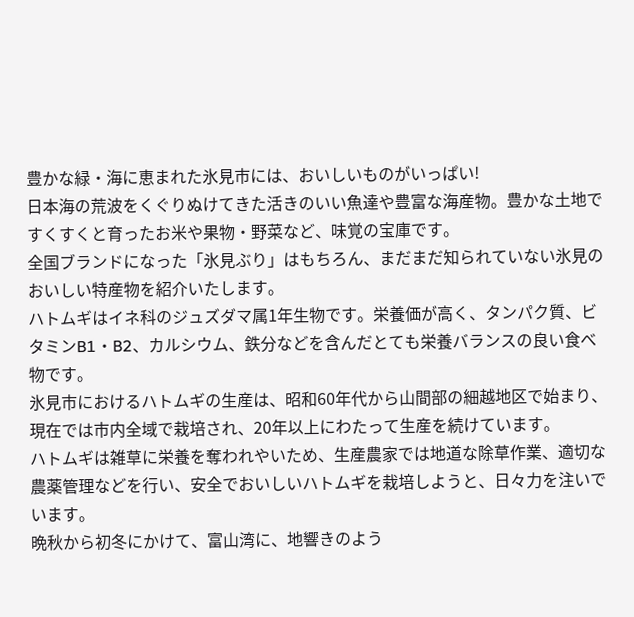豊かな緑・海に恵まれた氷見市には、おいしいものがいっぱい!
日本海の荒波をくぐりぬけてきた活きのいい魚達や豊富な海産物。豊かな土地ですくすくと育ったお米や果物・野菜など、味覚の宝庫です。
全国ブランドになった「氷見ぶり」はもちろん、まだまだ知られていない氷見のおいしい特産物を紹介いたします。
ハトムギはイネ科のジュズダマ属1年生物です。栄養価が高く、タンパク質、ビタミンB1・B2、カルシウム、鉄分などを含んだとても栄養バランスの良い食べ物です。
氷見市におけるハトムギの生産は、昭和60年代から山間部の細越地区で始まり、現在では市内全域で栽培され、20年以上にわたって生産を続けています。
ハトムギは雑草に栄養を奪われやいため、生産農家では地道な除草作業、適切な農薬管理などを行い、安全でおいしいハトムギを栽培しようと、日々力を注いでいます。
晩秋から初冬にかけて、富山湾に、地響きのよう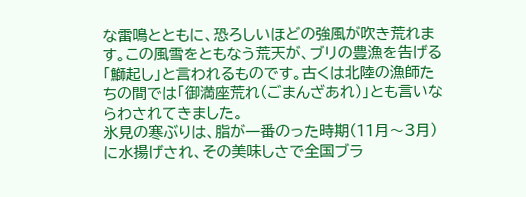な雷鳴とともに、恐ろしいほどの強風が吹き荒れます。この風雪をともなう荒天が、ブリの豊漁を告げる「鰤起し」と言われるものです。古くは北陸の漁師たちの間では「御満座荒れ(ごまんざあれ)」とも言いならわされてきました。
氷見の寒ぶりは、脂が一番のった時期(11月〜3月)に水揚げされ、その美味しさで全国ブラ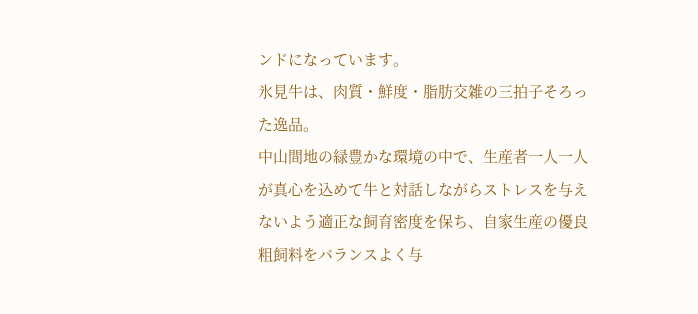ンドになっています。
氷見牛は、肉質・鮮度・脂肪交雑の三拍子そろった逸品。
中山間地の緑豊かな環境の中で、生産者一人一人が真心を込めて牛と対話しながらストレスを与えないよう適正な飼育密度を保ち、自家生産の優良粗飼料をバランスよく与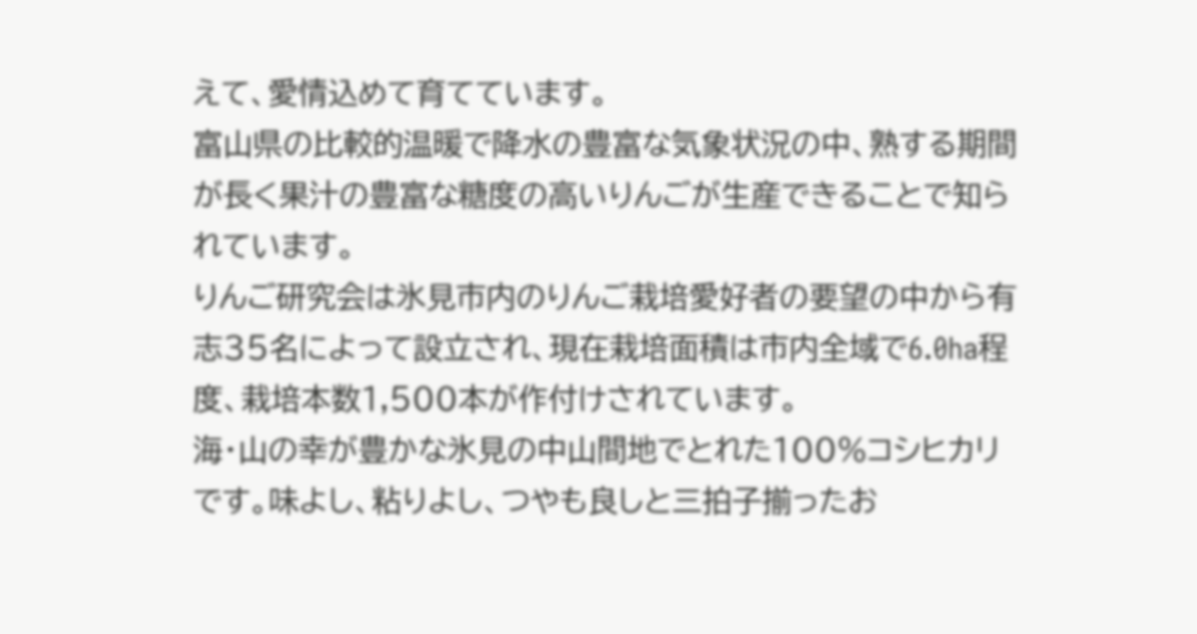えて、愛情込めて育てています。
富山県の比較的温暖で降水の豊富な気象状況の中、熟する期間が長く果汁の豊富な糖度の高いりんごが生産できることで知られています。
りんご研究会は氷見市内のりんご栽培愛好者の要望の中から有志35名によって設立され、現在栽培面積は市内全域で6.0ha程度、栽培本数1,500本が作付けされています。
海・山の幸が豊かな氷見の中山間地でとれた100%コシヒカリです。味よし、粘りよし、つやも良しと三拍子揃ったお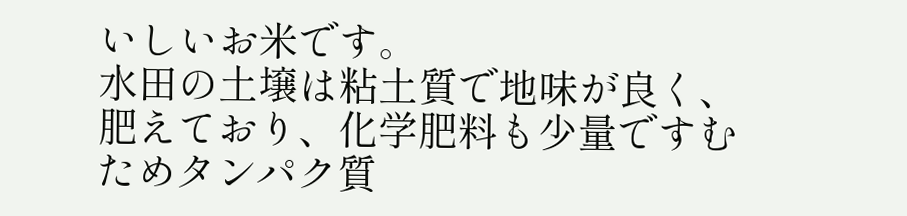いしいお米です。
水田の土壌は粘土質で地味が良く、肥えており、化学肥料も少量ですむためタンパク質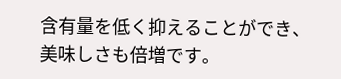含有量を低く抑えることができ、美味しさも倍増です。